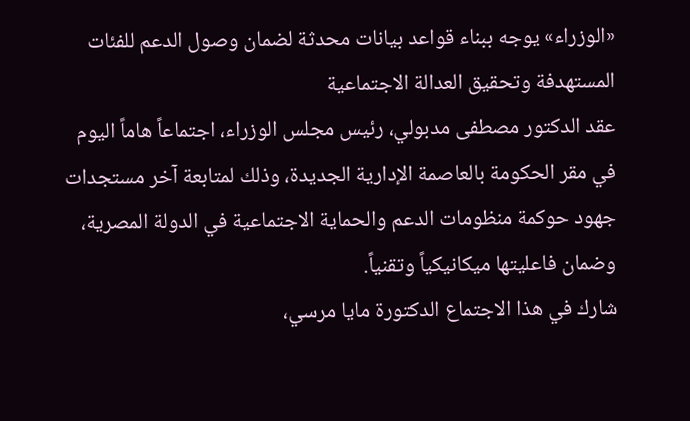«الوزراء» يوجه ببناء قواعد بيانات محدثة لضمان وصول الدعم للفئات المستهدفة وتحقيق العدالة الاجتماعية
عقد الدكتور مصطفى مدبولي، رئيس مجلس الوزراء، اجتماعاً هاماً اليوم في مقر الحكومة بالعاصمة الإدارية الجديدة، وذلك لمتابعة آخر مستجدات جهود حوكمة منظومات الدعم والحماية الاجتماعية في الدولة المصرية، وضمان فاعليتها ميكانيكياً وتقنياً.
شارك في هذا الاجتماع الدكتورة مايا مرسي،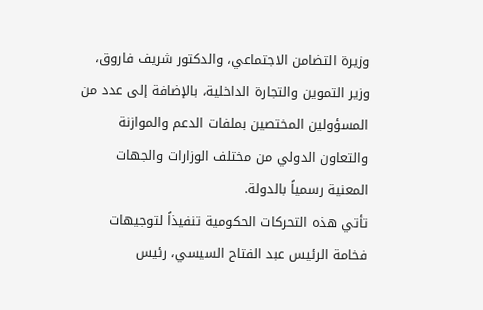وزيرة التضامن الاجتماعي، والدكتور شريف فاروق، وزير التموين والتجارة الداخلية، بالإضافة إلى عدد من المسؤولين المختصين بملفات الدعم والموازنة والتعاون الدولي من مختلف الوزارات والجهات المعنية رسمياً بالدولة.
تأتي هذه التحركات الحكومية تنفيذاً لتوجيهات فخامة الرئيس عبد الفتاح السيسي، رئيس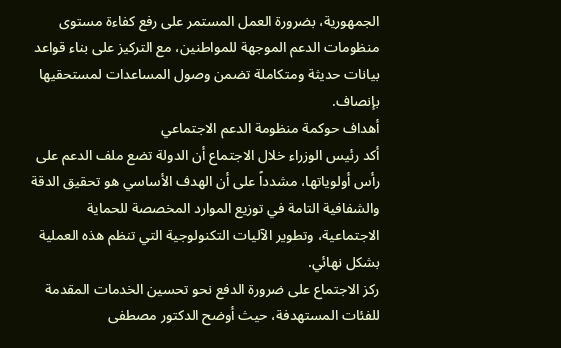الجمهورية، بضرورة العمل المستمر على رفع كفاءة مستوى منظومات الدعم الموجهة للمواطنين، مع التركيز على بناء قواعد بيانات حديثة ومتكاملة تضمن وصول المساعدات لمستحقيها بإنصاف.
أهداف حوكمة منظومة الدعم الاجتماعي
أكد رئيس الوزراء خلال الاجتماع أن الدولة تضع ملف الدعم على رأس أولوياتها، مشدداً على أن الهدف الأساسي هو تحقيق الدقة والشفافية التامة في توزيع الموارد المخصصة للحماية الاجتماعية، وتطوير الآليات التكنولوجية التي تنظم هذه العملية بشكل نهائي.
ركز الاجتماع على ضرورة الدفع نحو تحسين الخدمات المقدمة للفئات المستهدفة، حيث أوضح الدكتور مصطفى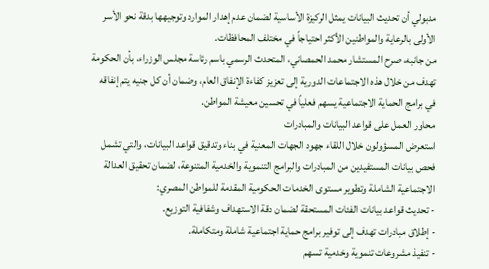مدبولي أن تحديث البيانات يمثل الركيزة الأساسية لضمان عدم إهدار الموارد وتوجيهها بدقة نحو الأسر الأولى بالرعاية والمواطنين الأكثر احتياجاً في مختلف المحافظات.
من جانبه، صرح المستشار محمد الحمصاني، المتحدث الرسمي باسم رئاسة مجلس الوزراء، بأن الحكومة تهدف من خلال هذه الاجتماعات الدورية إلى تعزيز كفاءة الإنفاق العام، وضمان أن كل جنيه يتم إنفاقه في برامج الحماية الاجتماعية يسهم فعلياً في تحسين معيشة المواطن.
محاور العمل على قواعد البيانات والمبادرات
استعرض المسؤولون خلال اللقاء جهود الجهات المعنية في بناء وتدقيق قواعد البيانات، والتي تشمل فحص بيانات المستفيدين من المبادرات والبرامج التنموية والخدمية المتنوعة، لضمان تحقيق العدالة الاجتماعية الشاملة وتطوير مستوى الخدمات الحكومية المقدمة للمواطن المصري:
- تحديث قواعد بيانات الفئات المستحقة لضمان دقة الاستهداف وشفافية التوزيع.
- إطلاق مبادرات تهدف إلى توفير برامج حماية اجتماعية شاملة ومتكاملة.
- تنفيذ مشروعات تنموية وخدمية تسهم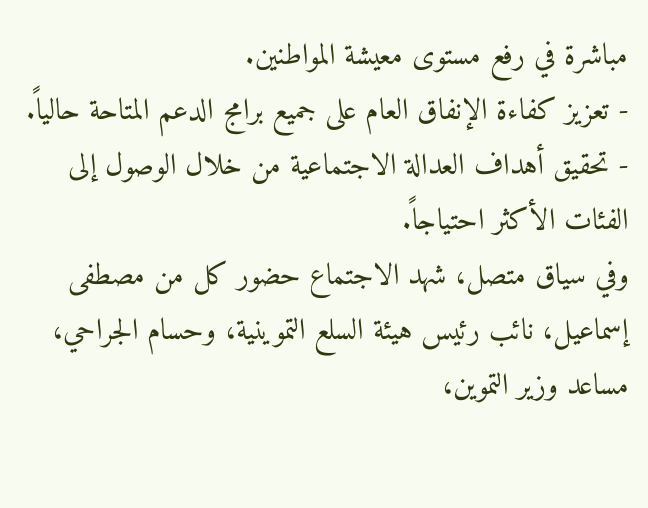مباشرة في رفع مستوى معيشة المواطنين.
- تعزيز كفاءة الإنفاق العام على جميع برامج الدعم المتاحة حالياً.
- تحقيق أهداف العدالة الاجتماعية من خلال الوصول إلى الفئات الأكثر احتياجاً.
وفي سياق متصل، شهد الاجتماع حضور كل من مصطفى إسماعيل، نائب رئيس هيئة السلع التموينية، وحسام الجراحي، مساعد وزير التموين،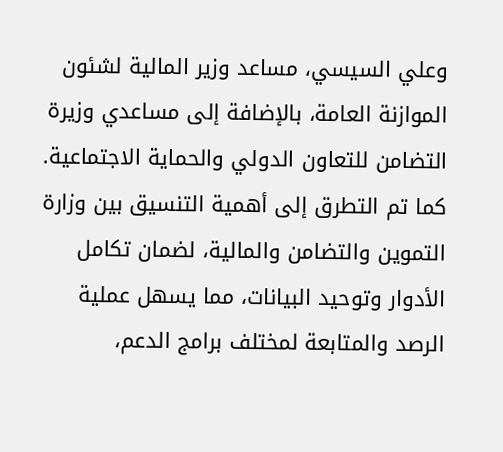وعلي السيسي، مساعد وزير المالية لشئون الموازنة العامة، بالإضافة إلى مساعدي وزيرة التضامن للتعاون الدولي والحماية الاجتماعية.
كما تم التطرق إلى أهمية التنسيق بين وزارة التموين والتضامن والمالية، لضمان تكامل الأدوار وتوحيد البيانات، مما يسهل عملية الرصد والمتابعة لمختلف برامج الدعم،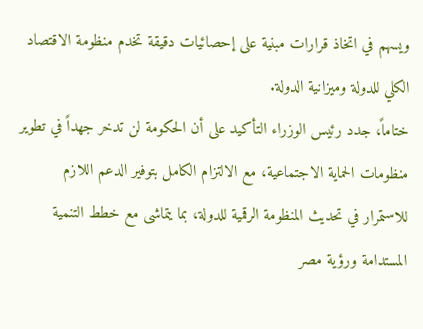ويسهم في اتخاذ قرارات مبنية على إحصائيات دقيقة تخدم منظومة الاقتصاد الكلي للدولة وميزانية الدولة.
ختاماً، جدد رئيس الوزراء التأكيد على أن الحكومة لن تدخر جهداً في تطوير منظومات الحماية الاجتماعية، مع الالتزام الكامل بتوفير الدعم اللازم للاستمرار في تحديث المنظومة الرقمية للدولة، بما يتماشى مع خطط التنمية المستدامة ورؤية مصر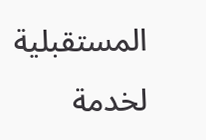المستقبلية لخدمة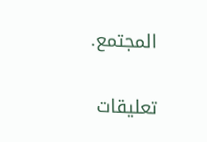المجتمع.


تعليقات